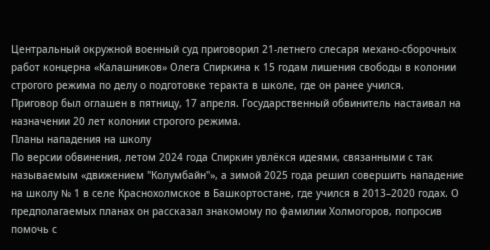Центральный окружной военный суд приговорил 21‑летнего слесаря механо‑сборочных работ концерна «Калашников» Олега Спиркина к 15 годам лишения свободы в колонии строгого режима по делу о подготовке теракта в школе, где он ранее учился.
Приговор был оглашен в пятницу, 17 апреля. Государственный обвинитель настаивал на назначении 20 лет колонии строгого режима.
Планы нападения на школу
По версии обвинения, летом 2024 года Спиркин увлёкся идеями, связанными с так называемым «движением "Колумбайн"», а зимой 2025 года решил совершить нападение на школу № 1 в селе Краснохолмское в Башкортостане, где учился в 2013–2020 годах. О предполагаемых планах он рассказал знакомому по фамилии Холмогоров, попросив помочь с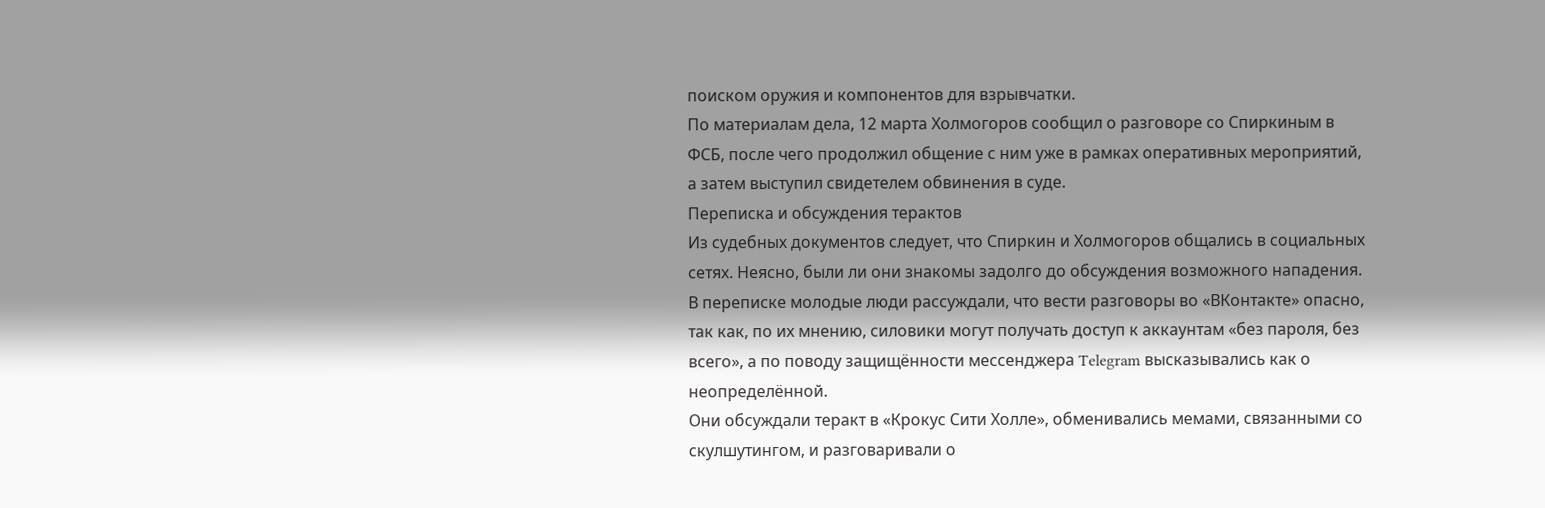поиском оружия и компонентов для взрывчатки.
По материалам дела, 12 марта Холмогоров сообщил о разговоре со Спиркиным в ФСБ, после чего продолжил общение с ним уже в рамках оперативных мероприятий, а затем выступил свидетелем обвинения в суде.
Переписка и обсуждения терактов
Из судебных документов следует, что Спиркин и Холмогоров общались в социальных сетях. Неясно, были ли они знакомы задолго до обсуждения возможного нападения. В переписке молодые люди рассуждали, что вести разговоры во «ВКонтакте» опасно, так как, по их мнению, силовики могут получать доступ к аккаунтам «без пароля, без всего», а по поводу защищённости мессенджера Telegram высказывались как о неопределённой.
Они обсуждали теракт в «Крокус Сити Холле», обменивались мемами, связанными со скулшутингом, и разговаривали о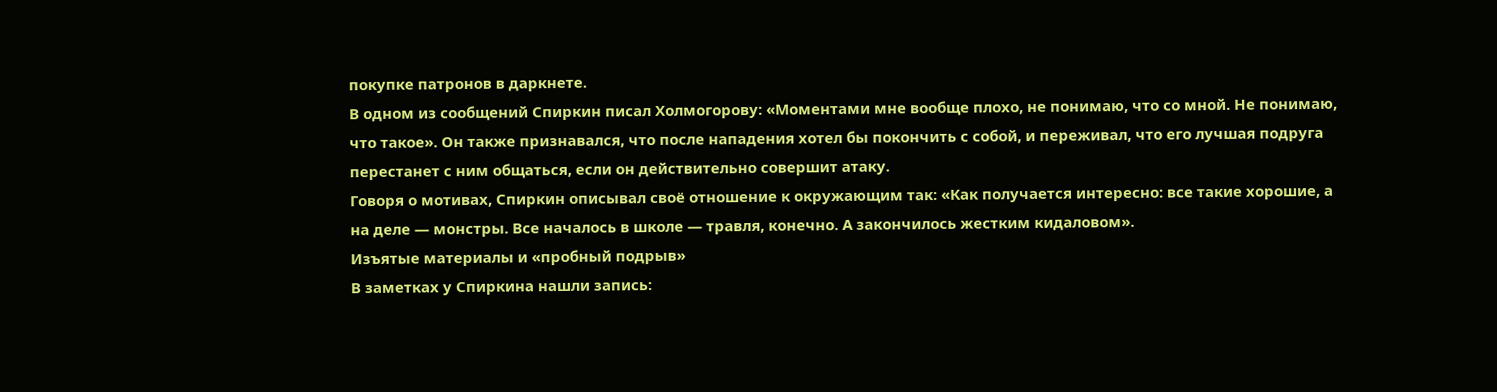покупке патронов в даркнете.
В одном из сообщений Спиркин писал Холмогорову: «Моментами мне вообще плохо, не понимаю, что со мной. Не понимаю, что такое». Он также признавался, что после нападения хотел бы покончить с собой, и переживал, что его лучшая подруга перестанет с ним общаться, если он действительно совершит атаку.
Говоря о мотивах, Спиркин описывал своё отношение к окружающим так: «Как получается интересно: все такие хорошие, а на деле — монстры. Все началось в школе — травля, конечно. А закончилось жестким кидаловом».
Изъятые материалы и «пробный подрыв»
В заметках у Спиркина нашли запись: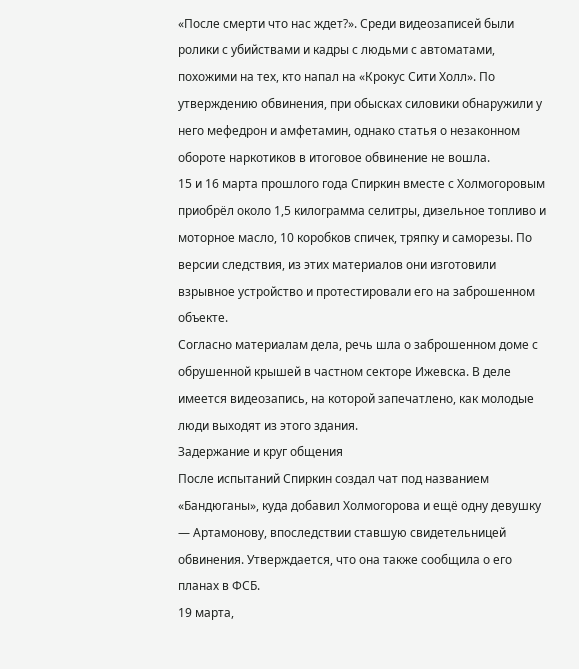«После смерти что нас ждет?». Среди видеозаписей были ролики с убийствами и кадры с людьми с автоматами, похожими на тех, кто напал на «Крокус Сити Холл». По утверждению обвинения, при обысках силовики обнаружили у него мефедрон и амфетамин, однако статья о незаконном обороте наркотиков в итоговое обвинение не вошла.
15 и 16 марта прошлого года Спиркин вместе с Холмогоровым приобрёл около 1,5 килограмма селитры, дизельное топливо и моторное масло, 10 коробков спичек, тряпку и саморезы. По версии следствия, из этих материалов они изготовили взрывное устройство и протестировали его на заброшенном объекте.
Согласно материалам дела, речь шла о заброшенном доме с обрушенной крышей в частном секторе Ижевска. В деле имеется видеозапись, на которой запечатлено, как молодые люди выходят из этого здания.
Задержание и круг общения
После испытаний Спиркин создал чат под названием «Бандюганы», куда добавил Холмогорова и ещё одну девушку — Артамонову, впоследствии ставшую свидетельницей обвинения. Утверждается, что она также сообщила о его планах в ФСБ.
19 марта,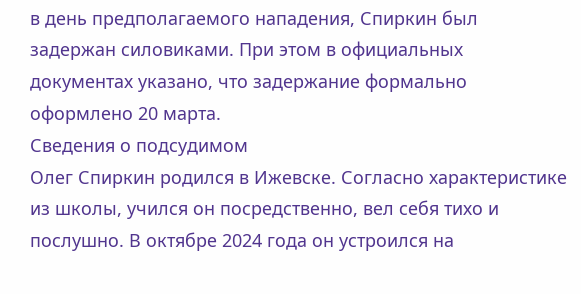в день предполагаемого нападения, Спиркин был задержан силовиками. При этом в официальных документах указано, что задержание формально оформлено 20 марта.
Сведения о подсудимом
Олег Спиркин родился в Ижевске. Согласно характеристике из школы, учился он посредственно, вел себя тихо и послушно. В октябре 2024 года он устроился на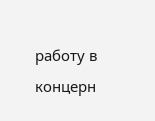работу в концерн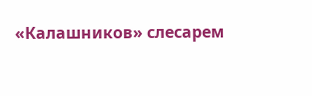«Калашников» слесарем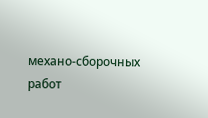механо‑сборочных работ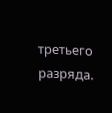третьего разряда.